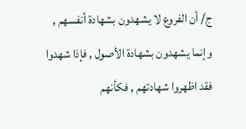ج/ أن الفروع لا يشهدون بشهادة أنفسهم , وإنما يشهدون بشهادة الأصول , فإذا شهدوا فقد اظهروا شهادتهم , فكأنهم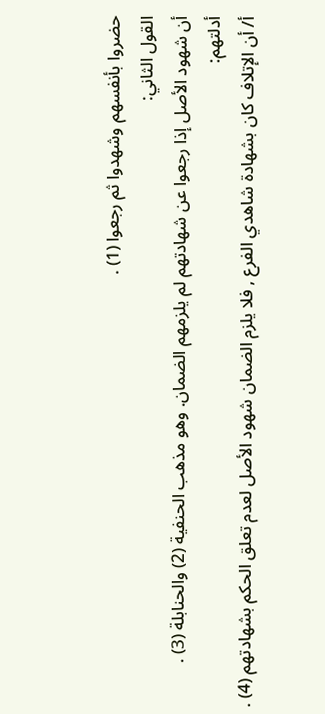حضروا بأنفسهم وشهدوا ثم رجعوا (1) .
القول الثاني:
أن شهود الأصل إذا رجعوا عن شهادتهم لم يلزمهم الضمان. وهو مذهب الحنفية (2) والحنابلة (3) .
أدلتهم:
أ/ أن الإتلاف كان بشهادة شاهدي الفرع , فلا يلزم الضمان شهود الأصل لعدم تعلق الحكم بشهادتهم (4) .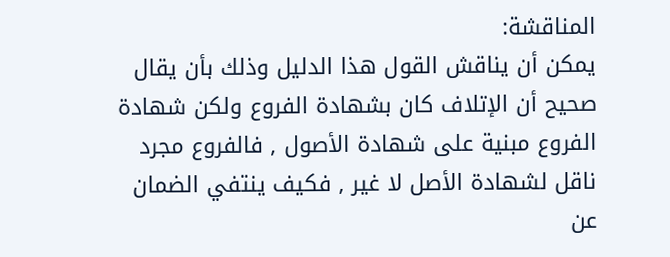المناقشة:
يمكن أن يناقش القول هذا الدليل وذلك بأن يقال صحيح أن الإتلاف كان بشهادة الفروع ولكن شهادة الفروع مبنية على شهادة الأصول , فالفروع مجرد ناقل لشهادة الأصل لا غير , فكيف ينتفي الضمان عن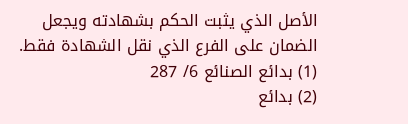الأصل الذي يثبت الحكم بشهادته ويجعل الضمان على الفرع الذي نقل الشهادة فقط.
(1) بدائع الصنائع 6/ 287
(2) بدائع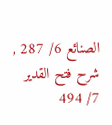الصنائع 6/ 287 , شرح فتح القدير 7/ 494